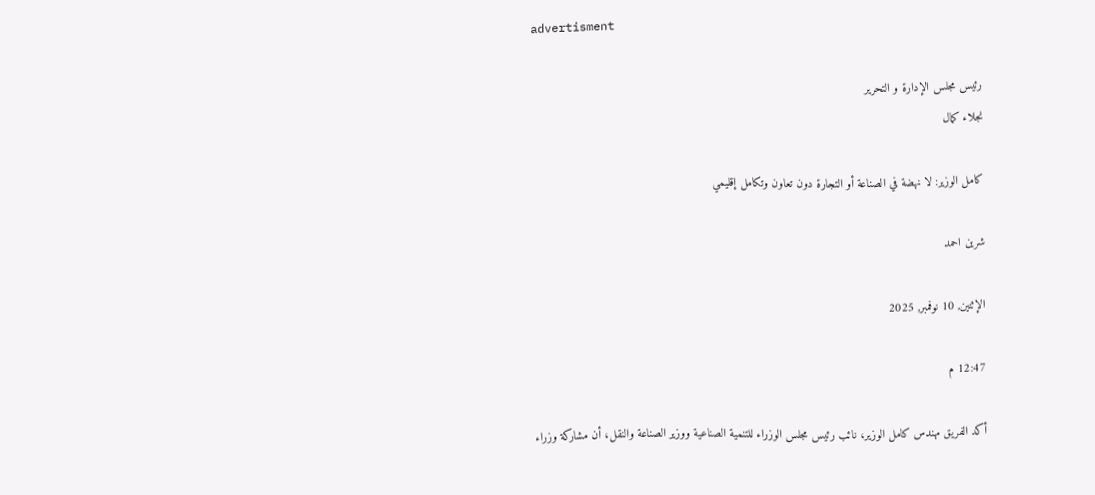advertisment

رئيس مجلس الإدارة و التحرير
نجلاء كمال

كامل الوزير: لا نهضة في الصناعة أو التجارة دون تعاون وتكامل إقليمي

شرين احمد

الإثنين, 10 نوفمبر, 2025

12:47 م

أكد الفريق مهندس كامل الوزير، نائب رئيس مجلس الوزراء للتنمية الصناعية ووزير الصناعة والنقل، أن مشاركة وزراء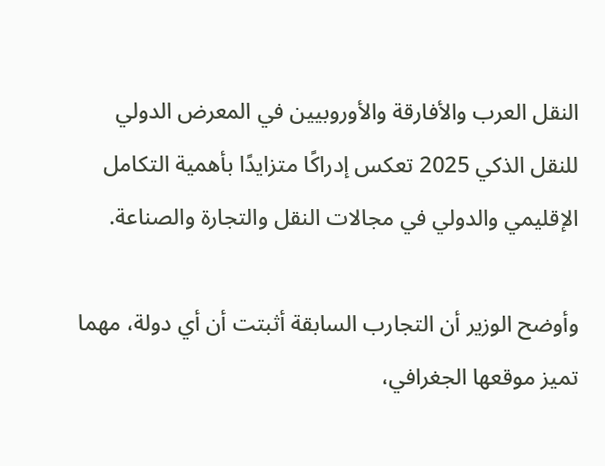النقل العرب والأفارقة والأوروبيين في المعرض الدولي للنقل الذكي 2025 تعكس إدراكًا متزايدًا بأهمية التكامل الإقليمي والدولي في مجالات النقل والتجارة والصناعة.

وأوضح الوزير أن التجارب السابقة أثبتت أن أي دولة، مهما تميز موقعها الجغرافي،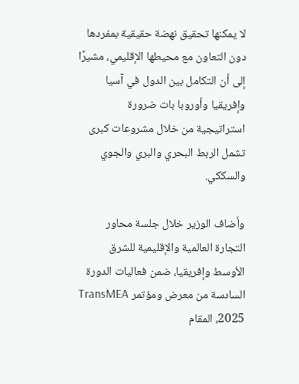لا يمكنها تحقيق نهضة حقيقية بمفردها دون التعاون مع محيطها الإقليمي، مشيرًا إلى أن التكامل بين الدول في آسيا وإفريقيا وأوروبا بات ضرورة استراتيجية من خلال مشروعات كبرى تشمل الربط البحري والبري والجوي والسككي.

وأضاف الوزير خلال جلسة محاور التجارة العالمية والإقليمية للشرق الأوسط وإفريقيا، ضمن فعاليات الدورة السادسة من معرض ومؤتمر TransMEA 2025، المقام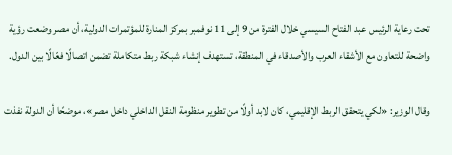تحت رعاية الرئيس عبد الفتاح السيسي خلال الفترة من 9 إلى 11 نوفمبر بمركز المنارة للمؤتمرات الدولية، أن مصر وضعت رؤية واضحة للتعاون مع الأشقاء العرب والأصدقاء في المنطقة، تستهدف إنشاء شبكة ربط متكاملة تضمن اتصالًا فعّالًا بين الدول.

وقال الوزير: «لكي يتحقق الربط الإقليمي، كان لابد أولًا من تطوير منظومة النقل الداخلي داخل مصر»، موضحًا أن الدولة نفذت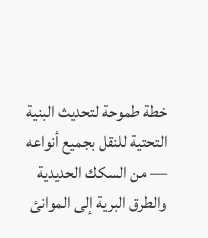خطة طموحة لتحديث البنية التحتية للنقل بجميع أنواعه — من السكك الحديدية والطرق البرية إلى الموانئ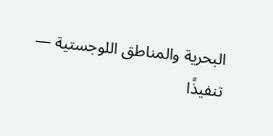البحرية والمناطق اللوجستية — تنفيذًا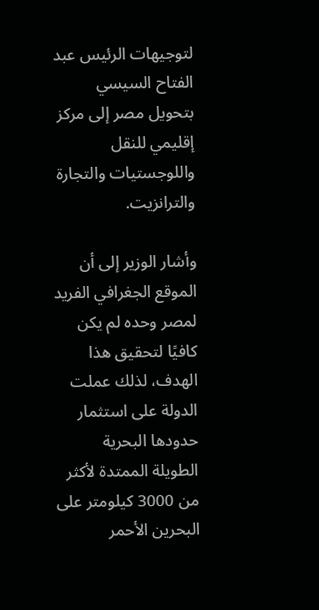لتوجيهات الرئيس عبد الفتاح السيسي بتحويل مصر إلى مركز إقليمي للنقل واللوجستيات والتجارة والترانزيت.

وأشار الوزير إلى أن الموقع الجغرافي الفريد لمصر وحده لم يكن كافيًا لتحقيق هذا الهدف، لذلك عملت الدولة على استثمار حدودها البحرية الطويلة الممتدة لأكثر من 3000 كيلومتر على البحرين الأحمر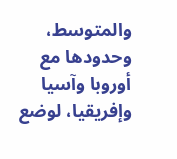والمتوسط، وحدودها مع أوروبا وآسيا وإفريقيا، لوضع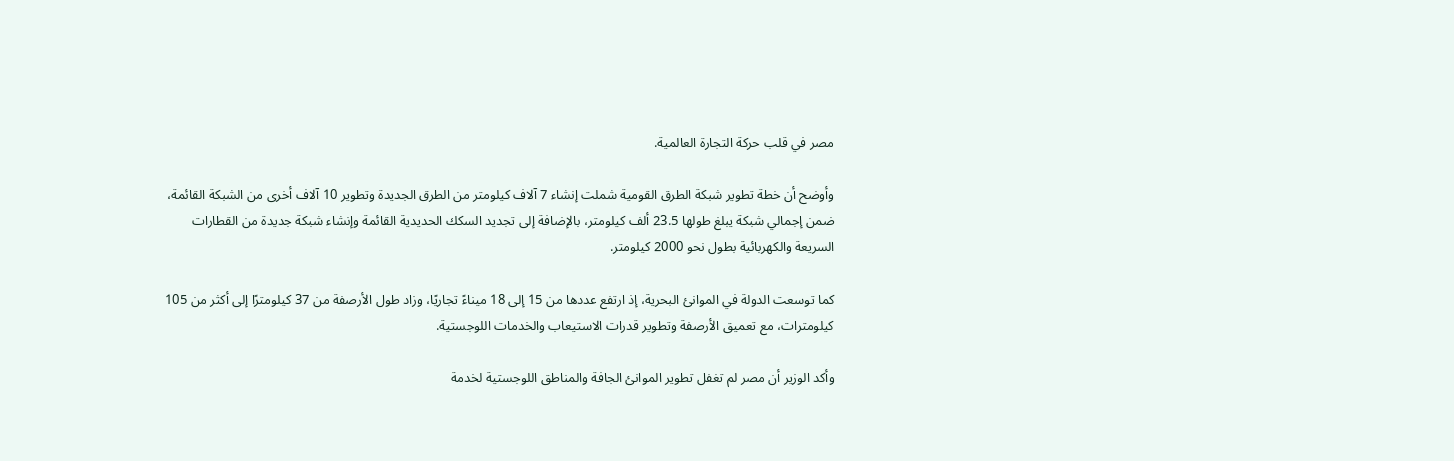مصر في قلب حركة التجارة العالمية.

وأوضح أن خطة تطوير شبكة الطرق القومية شملت إنشاء 7 آلاف كيلومتر من الطرق الجديدة وتطوير 10 آلاف أخرى من الشبكة القائمة، ضمن إجمالي شبكة يبلغ طولها 23.5 ألف كيلومتر، بالإضافة إلى تجديد السكك الحديدية القائمة وإنشاء شبكة جديدة من القطارات السريعة والكهربائية بطول نحو 2000 كيلومتر.

كما توسعت الدولة في الموانئ البحرية، إذ ارتفع عددها من 15 إلى 18 ميناءً تجاريًا، وزاد طول الأرصفة من 37 كيلومترًا إلى أكثر من 105 كيلومترات، مع تعميق الأرصفة وتطوير قدرات الاستيعاب والخدمات اللوجستية.

وأكد الوزير أن مصر لم تغفل تطوير الموانئ الجافة والمناطق اللوجستية لخدمة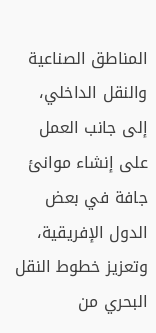المناطق الصناعية والنقل الداخلي، إلى جانب العمل على إنشاء موانئ جافة في بعض الدول الإفريقية، وتعزيز خطوط النقل البحري من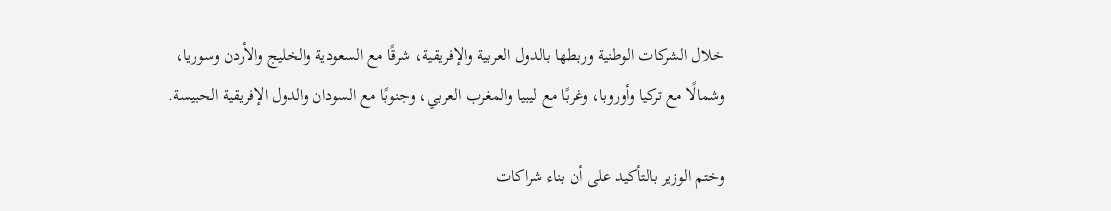خلال الشركات الوطنية وربطها بالدول العربية والإفريقية، شرقًا مع السعودية والخليج والأردن وسوريا، وشمالًا مع تركيا وأوروبا، وغربًا مع ليبيا والمغرب العربي، وجنوبًا مع السودان والدول الإفريقية الحبيسة.

وختم الوزير بالتأكيد على أن بناء شراكات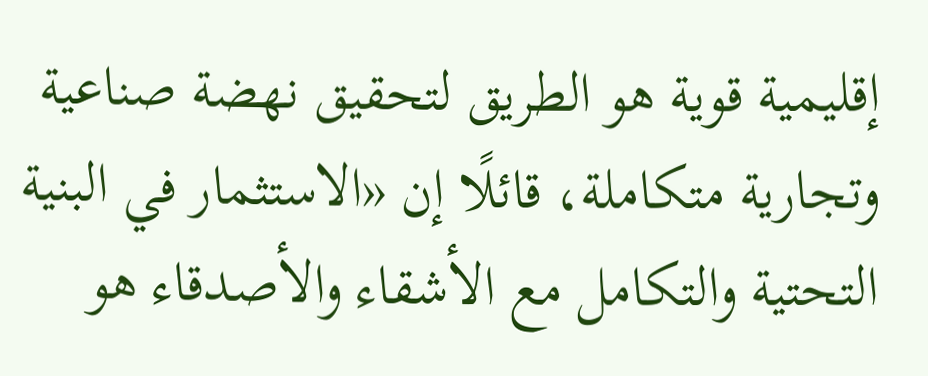إقليمية قوية هو الطريق لتحقيق نهضة صناعية وتجارية متكاملة، قائلًا إن «الاستثمار في البنية التحتية والتكامل مع الأشقاء والأصدقاء هو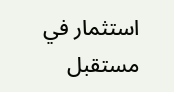استثمار في مستقبل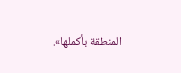المنطقة بأكملها».